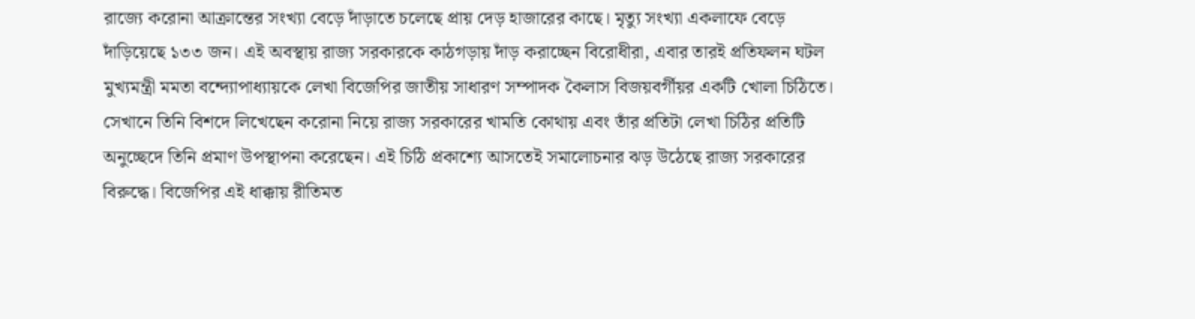রাজ্যে করোনা আক্রান্তের সংখ্যা বেড়ে দাঁড়াতে চলেছে প্রায় দেড় হাজারের কাছে। মৃত্যু সংখ্যা একলাফে বেড়ে দাঁড়িয়েছে ১৩৩ জন। এই অবস্থায় রাজ্য সরকারকে কাঠগড়ায় দাঁড় করাচ্ছেন বিরোধীরা, এবার তারই প্রতিফলন ঘটল মুখ্যমন্ত্রী মমতা বন্দ্যোপাধ্যায়কে লেখা বিজেপির জাতীয় সাধারণ সম্পাদক কৈলাস বিজয়বর্গীয়র একটি খোলা চিঠিতে। সেখানে তিনি বিশদে লিখেছেন করোনা নিয়ে রাজ্য সরকারের খামতি কোথায় এবং তাঁর প্রতিটা লেখা চিঠির প্রতিটি অনুচ্ছেদে তিনি প্রমাণ উপস্থাপনা করেছেন। এই চিঠি প্রকাশ্যে আসতেই সমালোচনার ঝড় উঠেছে রাজ্য সরকারের বিরুদ্ধে। বিজেপির এই ধাক্কায় রীতিমত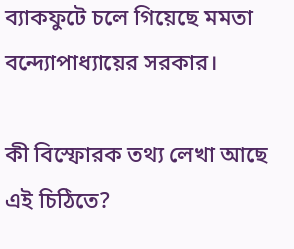ব্যাকফুটে চলে গিয়েছে মমতা বন্দ্যোপাধ্যায়ের সরকার।

কী বিস্ফোরক তথ্য লেখা আছে এই চিঠিতে?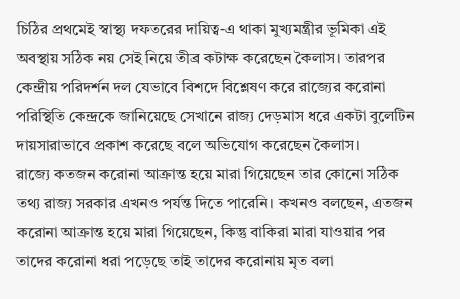চিঠির প্রথমেই স্বাস্থ্য দফতরের দায়িত্ব-এ থাকা মুখ্যমন্ত্রীর ভূমিকা এই অবস্থায় সঠিক নয় সেই নিয়ে তীব্র কটাক্ষ করেছেন কৈলাস। তারপর কেন্দ্রীয় পরিদর্শন দল যেভাবে বিশদে বিশ্লেষণ করে রাজ্যের করোনা পরিস্থিতি কেন্দ্রকে জানিয়েছে সেখানে রাজ্য দেড়মাস ধরে একটা বুলেটিন দায়সারাভাবে প্রকাশ করেছে বলে অভিযোগ করেছেন কৈলাস।
রাজ্যে কতজন করোনা আক্রান্ত হয়ে মারা গিয়েছেন তার কোনো সঠিক তথ্য রাজ্য সরকার এখনও পর্যন্ত দিতে পারেনি। কখনও বলছেন, এতজন করোনা আক্রান্ত হয়ে মারা গিয়েছেন, কিন্তু বাকিরা মারা যাওয়ার পর তাদের করোনা ধরা পড়েছে তাই তাদের করোনায় মৃত বলা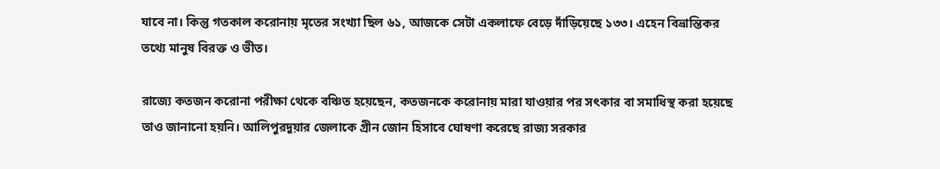যাবে না। কিন্তু গতকাল করোনায় মৃতের সংখ্যা ছিল ৬১, আজকে সেটা একলাফে বেড়ে দাঁড়িয়েছে ১৩৩। এহেন বিভ্রান্তিকর তথ্যে মানুষ বিরক্ত ও ভীত।

রাজ্যে কতজন করোনা পরীক্ষা থেকে বঞ্চিত হয়েছেন, কতজনকে করোনায় মারা যাওয়ার পর সৎকার বা সমাধিস্থ করা হয়েছে তাও জানানো হয়নি। আলিপুরদুয়ার জেলাকে গ্রীন জোন হিসাবে ঘোষণা করেছে রাজ্য সরকার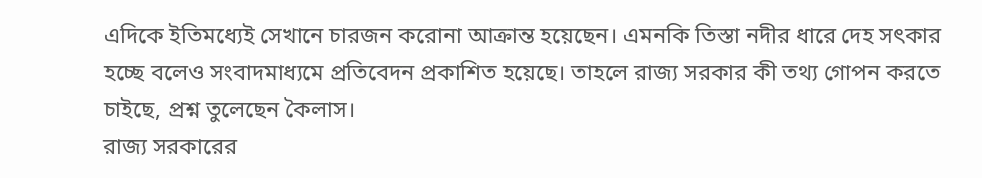এদিকে ইতিমধ্যেই সেখানে চারজন করোনা আক্রান্ত হয়েছেন। এমনকি তিস্তা নদীর ধারে দেহ সৎকার হচ্ছে বলেও সংবাদমাধ্যমে প্রতিবেদন প্রকাশিত হয়েছে। তাহলে রাজ্য সরকার কী তথ্য গোপন করতে চাইছে, প্রশ্ন তুলেছেন কৈলাস।
রাজ্য সরকারের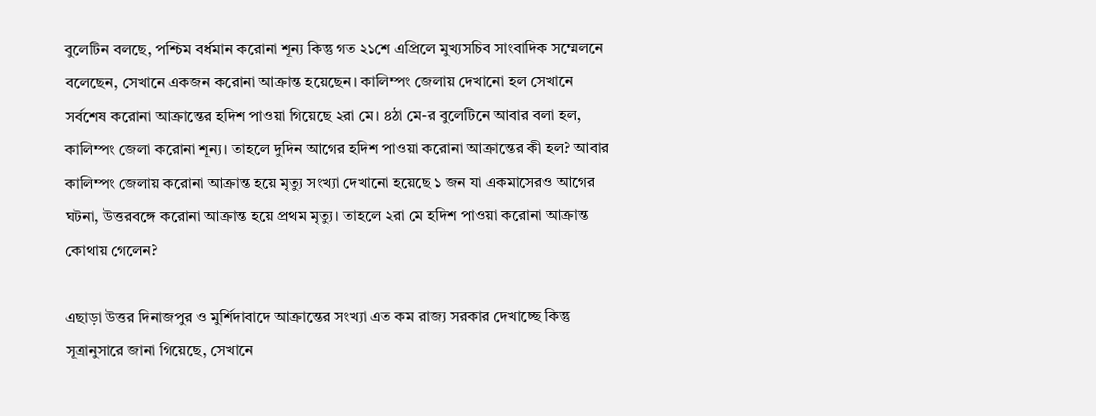বুলেটিন বলছে, পশ্চিম বর্ধমান করোনা শূন্য কিন্তু গত ২১শে এপ্রিলে মুখ্যসচিব সাংবাদিক সম্মেলনে বলেছেন, সেখানে একজন করোনা আক্রান্ত হয়েছেন। কালিম্পং জেলায় দেখানো হল সেখানে সর্বশেষ করোনা আক্রান্তের হদিশ পাওয়া গিয়েছে ২রা মে। ৪ঠা মে-র বুলেটিনে আবার বলা হল, কালিম্পং জেলা করোনা শূন্য। তাহলে দুদিন আগের হদিশ পাওয়া করোনা আক্রান্তের কী হল? আবার কালিম্পং জেলায় করোনা আক্রান্ত হয়ে মৃত্যু সংখ্যা দেখানো হয়েছে ১ জন যা একমাসেরও আগের ঘটনা, উত্তরবঙ্গে করোনা আক্রান্ত হয়ে প্রথম মৃত্যু। তাহলে ২রা মে হদিশ পাওয়া করোনা আক্রান্ত কোথায় গেলেন?

এছাড়া উত্তর দিনাজপুর ও মুর্শিদাবাদে আক্রান্তের সংখ্যা এত কম রাজ্য সরকার দেখাচ্ছে কিন্তু সূত্রানুসারে জানা গিয়েছে, সেখানে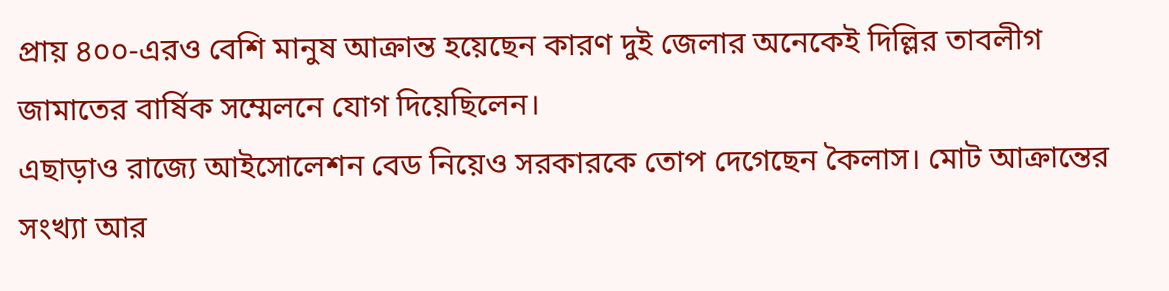প্রায় ৪০০-এরও বেশি মানুষ আক্রান্ত হয়েছেন কারণ দুই জেলার অনেকেই দিল্লির তাবলীগ জামাতের বার্ষিক সম্মেলনে যোগ দিয়েছিলেন।
এছাড়াও রাজ্যে আইসোলেশন বেড নিয়েও সরকারকে তোপ দেগেছেন কৈলাস। মোট আক্রান্তের সংখ্যা আর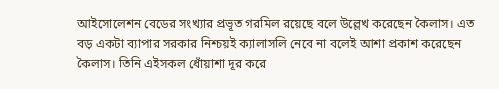আইসোলেশন বেডের সংখ্যার প্রভূত গরমিল রয়েছে বলে উল্লেখ করেছেন কৈলাস। এত বড় একটা ব্যাপার সরকার নিশ্চয়ই ক্যালাসলি নেবে না বলেই আশা প্রকাশ করেছেন কৈলাস। তিনি এইসকল ধোঁয়াশা দূর করে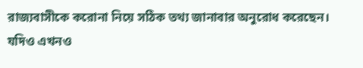রাজ্যবাসীকে করোনা নিয়ে সঠিক তথ্য জানাবার অনুরোধ করেছেন।
যদিও এখনও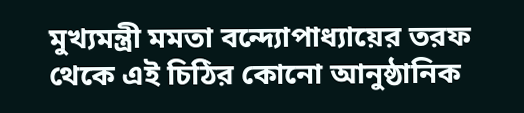মুখ্যমন্ত্রী মমতা বন্দ্যোপাধ্যায়ের তরফ থেকে এই চিঠির কোনো আনুষ্ঠানিক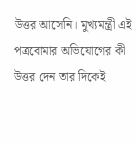উত্তর আসেনি। মুখ্যমন্ত্রী এই পত্রবোমার অভিযোগের কী উত্তর দেন তার দিকেই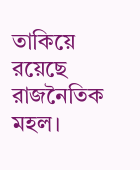তাকিয়ে রয়েছে রাজনৈতিক মহল।